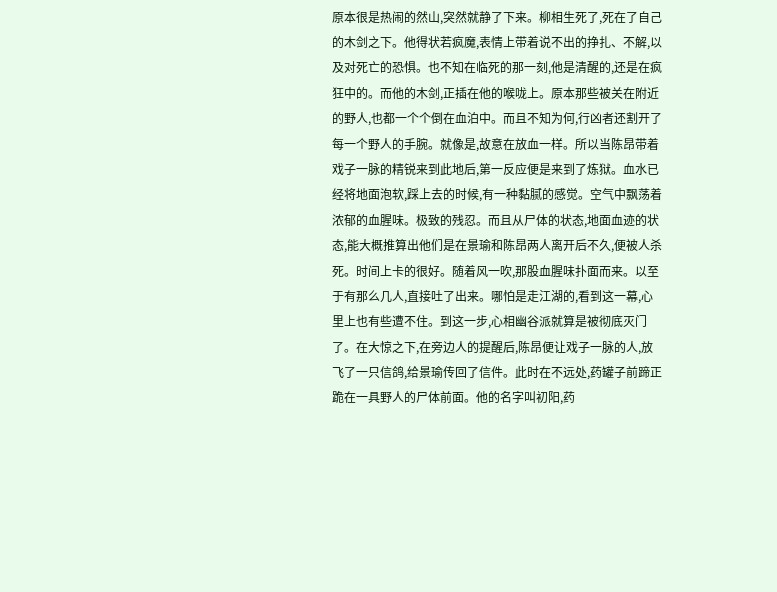原本很是热闹的然山,突然就静了下来。柳相生死了,死在了自己的木剑之下。他得状若疯魔,表情上带着说不出的挣扎、不解,以及对死亡的恐惧。也不知在临死的那一刻,他是清醒的,还是在疯狂中的。而他的木剑,正插在他的喉咙上。原本那些被关在附近的野人,也都一个个倒在血泊中。而且不知为何,行凶者还割开了每一个野人的手腕。就像是,故意在放血一样。所以当陈昂带着戏子一脉的精锐来到此地后,第一反应便是来到了炼狱。血水已经将地面泡软,踩上去的时候,有一种黏腻的感觉。空气中飘荡着浓郁的血腥味。极致的残忍。而且从尸体的状态,地面血迹的状态,能大概推算出他们是在景瑜和陈昂两人离开后不久,便被人杀死。时间上卡的很好。随着风一吹,那股血腥味扑面而来。以至于有那么几人,直接吐了出来。哪怕是走江湖的,看到这一幕,心里上也有些遭不住。到这一步,心相幽谷派就算是被彻底灭门了。在大惊之下,在旁边人的提醒后,陈昂便让戏子一脉的人,放飞了一只信鸽,给景瑜传回了信件。此时在不远处,药罐子前蹄正跪在一具野人的尸体前面。他的名字叫初阳,药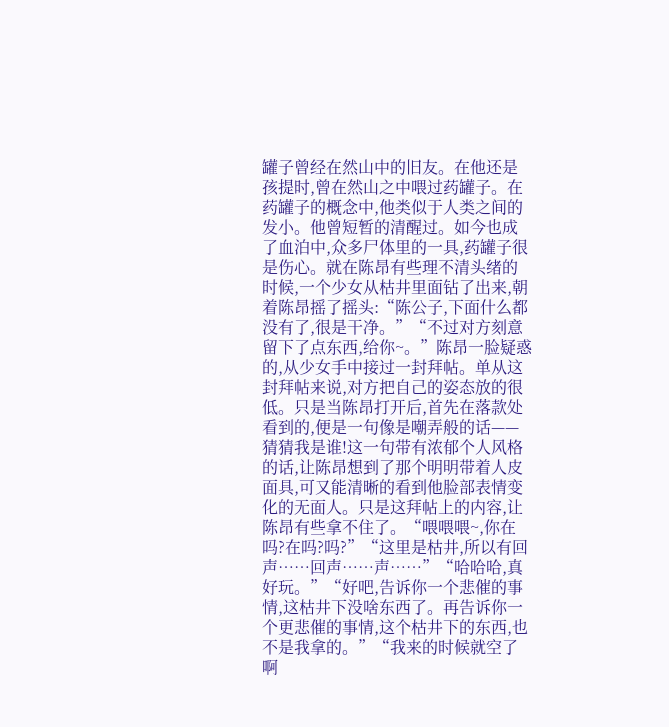罐子曾经在然山中的旧友。在他还是孩提时,曾在然山之中喂过药罐子。在药罐子的概念中,他类似于人类之间的发小。他曾短暂的清醒过。如今也成了血泊中,众多尸体里的一具,药罐子很是伤心。就在陈昂有些理不清头绪的时候,一个少女从枯井里面钻了出来,朝着陈昂摇了摇头:“陈公子,下面什么都没有了,很是干净。”“不过对方刻意留下了点东西,给你~。”陈昂一脸疑惑的,从少女手中接过一封拜帖。单从这封拜帖来说,对方把自己的姿态放的很低。只是当陈昂打开后,首先在落款处看到的,便是一句像是嘲弄般的话——猜猜我是谁!这一句带有浓郁个人风格的话,让陈昂想到了那个明明带着人皮面具,可又能清晰的看到他脸部表情变化的无面人。只是这拜帖上的内容,让陈昂有些拿不住了。“喂喂喂~,你在吗?在吗?吗?”“这里是枯井,所以有回声……回声……声……”“哈哈哈,真好玩。”“好吧,告诉你一个悲催的事情,这枯井下没啥东西了。再告诉你一个更悲催的事情,这个枯井下的东西,也不是我拿的。”“我来的时候就空了啊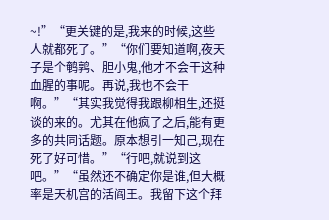~!”“更关键的是,我来的时候,这些人就都死了。”“你们要知道啊,夜天子是个鹌鹑、胆小鬼,他才不会干这种血腥的事呢。再说,我也不会干啊。”“其实我觉得我跟柳相生,还挺谈的来的。尤其在他疯了之后,能有更多的共同话题。原本想引一知己,现在死了好可惜。”“行吧,就说到这吧。”“虽然还不确定你是谁,但大概率是天机宫的活阎王。我留下这个拜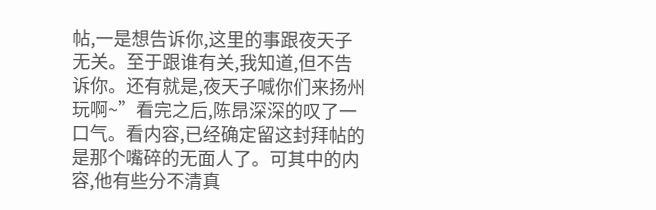帖,一是想告诉你,这里的事跟夜天子无关。至于跟谁有关,我知道,但不告诉你。还有就是,夜天子喊你们来扬州玩啊~”看完之后,陈昂深深的叹了一口气。看内容,已经确定留这封拜帖的是那个嘴碎的无面人了。可其中的内容,他有些分不清真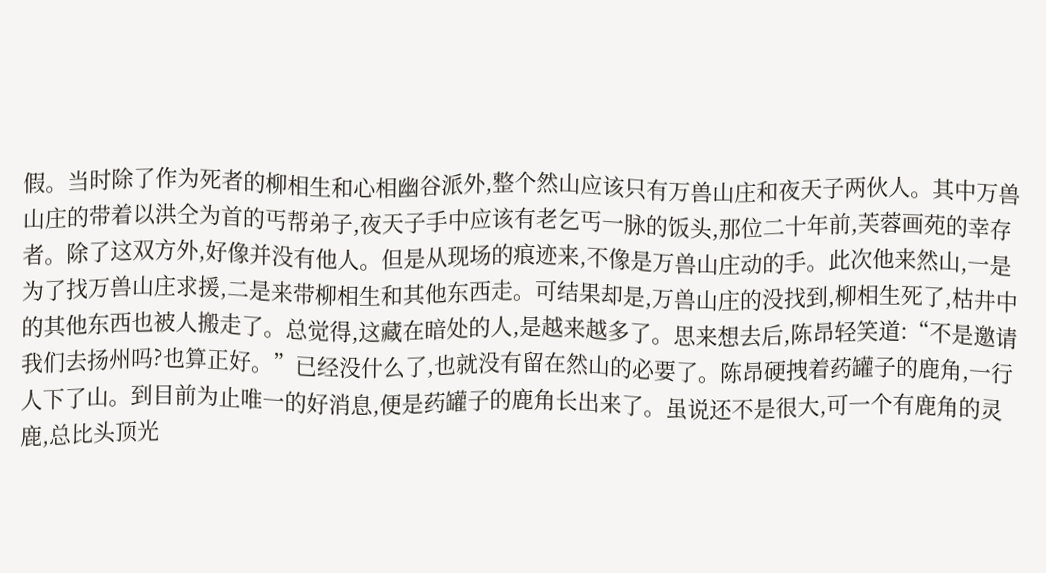假。当时除了作为死者的柳相生和心相幽谷派外,整个然山应该只有万兽山庄和夜天子两伙人。其中万兽山庄的带着以洪仝为首的丐帮弟子,夜天子手中应该有老乞丐一脉的饭头,那位二十年前,芙蓉画苑的幸存者。除了这双方外,好像并没有他人。但是从现场的痕迹来,不像是万兽山庄动的手。此次他来然山,一是为了找万兽山庄求援,二是来带柳相生和其他东西走。可结果却是,万兽山庄的没找到,柳相生死了,枯井中的其他东西也被人搬走了。总觉得,这藏在暗处的人,是越来越多了。思来想去后,陈昂轻笑道:“不是邀请我们去扬州吗?也算正好。”已经没什么了,也就没有留在然山的必要了。陈昂硬拽着药罐子的鹿角,一行人下了山。到目前为止唯一的好消息,便是药罐子的鹿角长出来了。虽说还不是很大,可一个有鹿角的灵鹿,总比头顶光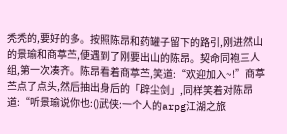秃秃的,要好的多。按照陈昂和药罐子留下的路引,刚进然山的景瑜和商葶苎,便遇到了刚要出山的陈昂。契命同袍三人组,第一次凑齐。陈昂看着商葶苎,笑道:“欢迎加入~!”商葶苎点了点头,然后抽出身后的「辟尘剑」,同样笑着对陈昂道:“听景瑜说你也:()武侠:一个人的arpg江湖之旅